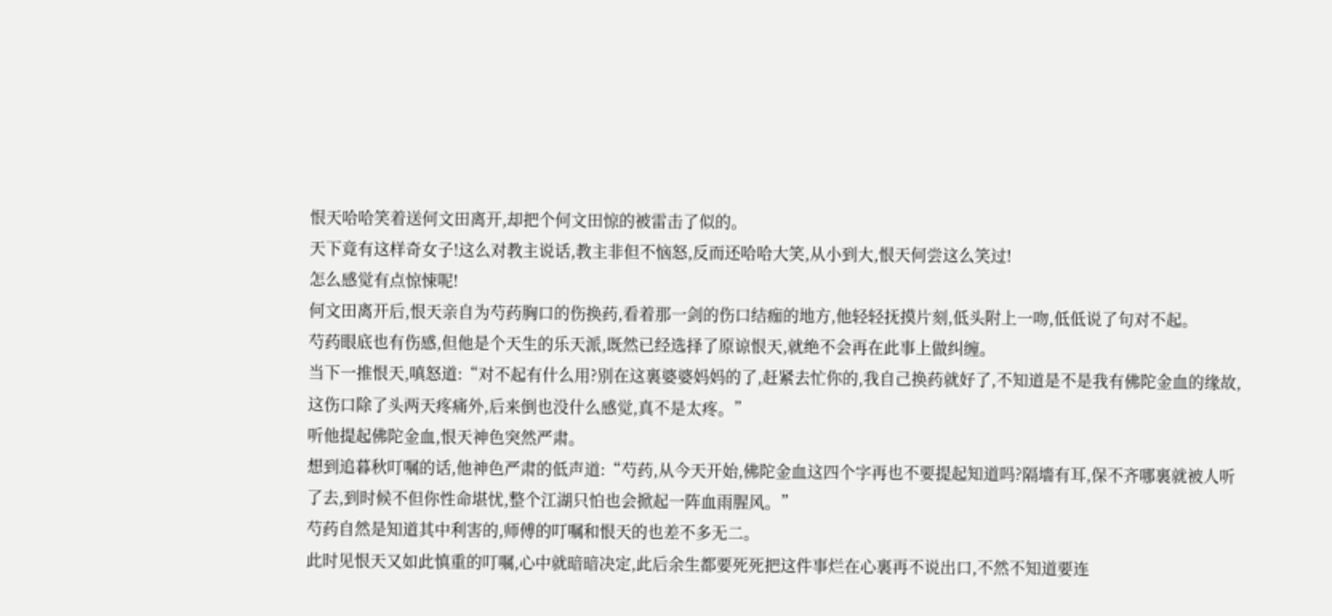恨天哈哈笑着送何文田离开,却把个何文田惊的被雷击了似的。
天下竟有这样奇女子!这么对教主说话,教主非但不恼怒,反而还哈哈大笑,从小到大,恨天何尝这么笑过!
怎么感觉有点惊悚呢!
何文田离开后,恨天亲自为芍药胸口的伤换药,看着那一剑的伤口结痂的地方,他轻轻抚摸片刻,低头附上一吻,低低说了句对不起。
芍药眼底也有伤感,但他是个天生的乐天派,既然已经选择了原谅恨天,就绝不会再在此事上做纠缠。
当下一推恨天,嗔怒道:“对不起有什么用?别在这裏婆婆妈妈的了,赶紧去忙你的,我自己换药就好了,不知道是不是我有佛陀金血的缘故,这伤口除了头两天疼痛外,后来倒也没什么感觉,真不是太疼。”
听他提起佛陀金血,恨天神色突然严肃。
想到追暮秋叮嘱的话,他神色严肃的低声道:“芍药,从今天开始,佛陀金血这四个字再也不要提起知道吗?隔墻有耳,保不齐哪裏就被人听了去,到时候不但你性命堪忧,整个江湖只怕也会掀起一阵血雨腥风。”
芍药自然是知道其中利害的,师傅的叮嘱和恨天的也差不多无二。
此时见恨天又如此慎重的叮嘱,心中就暗暗决定,此后余生都要死死把这件事烂在心裏再不说出口,不然不知道要连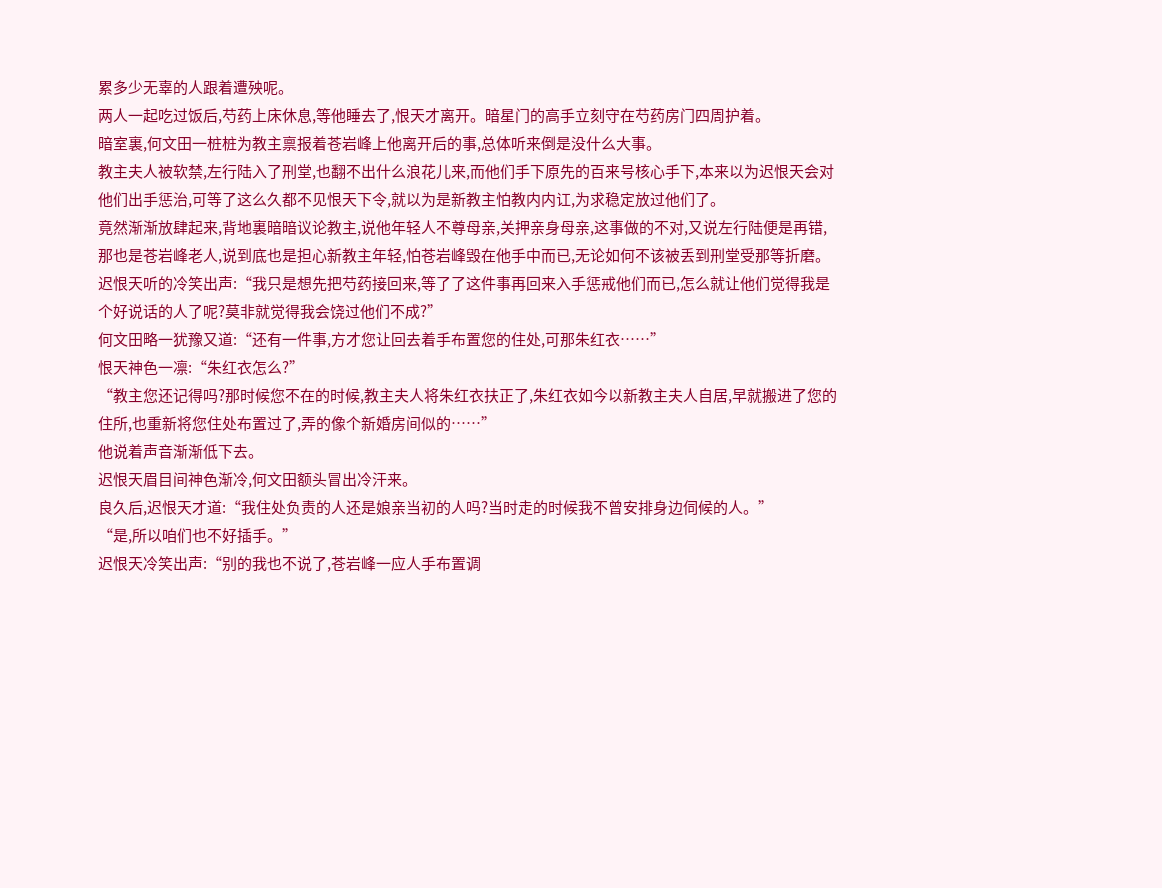累多少无辜的人跟着遭殃呢。
两人一起吃过饭后,芍药上床休息,等他睡去了,恨天才离开。暗星门的高手立刻守在芍药房门四周护着。
暗室裏,何文田一桩桩为教主禀报着苍岩峰上他离开后的事,总体听来倒是没什么大事。
教主夫人被软禁,左行陆入了刑堂,也翻不出什么浪花儿来,而他们手下原先的百来号核心手下,本来以为迟恨天会对他们出手惩治,可等了这么久都不见恨天下令,就以为是新教主怕教内内讧,为求稳定放过他们了。
竟然渐渐放肆起来,背地裏暗暗议论教主,说他年轻人不尊母亲,关押亲身母亲,这事做的不对,又说左行陆便是再错,那也是苍岩峰老人,说到底也是担心新教主年轻,怕苍岩峰毁在他手中而已,无论如何不该被丢到刑堂受那等折磨。
迟恨天听的冷笑出声:“我只是想先把芍药接回来,等了了这件事再回来入手惩戒他们而已,怎么就让他们觉得我是个好说话的人了呢?莫非就觉得我会饶过他们不成?”
何文田略一犹豫又道:“还有一件事,方才您让回去着手布置您的住处,可那朱红衣……”
恨天神色一凛:“朱红衣怎么?”
“教主您还记得吗?那时候您不在的时候,教主夫人将朱红衣扶正了,朱红衣如今以新教主夫人自居,早就搬进了您的住所,也重新将您住处布置过了,弄的像个新婚房间似的……”
他说着声音渐渐低下去。
迟恨天眉目间神色渐冷,何文田额头冒出冷汗来。
良久后,迟恨天才道:“我住处负责的人还是娘亲当初的人吗?当时走的时候我不曾安排身边伺候的人。”
“是,所以咱们也不好插手。”
迟恨天冷笑出声:“别的我也不说了,苍岩峰一应人手布置调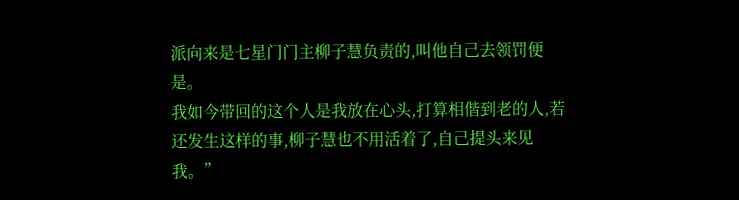派向来是七星门门主柳子慧负责的,叫他自己去领罚便是。
我如今带回的这个人是我放在心头,打算相偕到老的人,若还发生这样的事,柳子慧也不用活着了,自己提头来见我。”